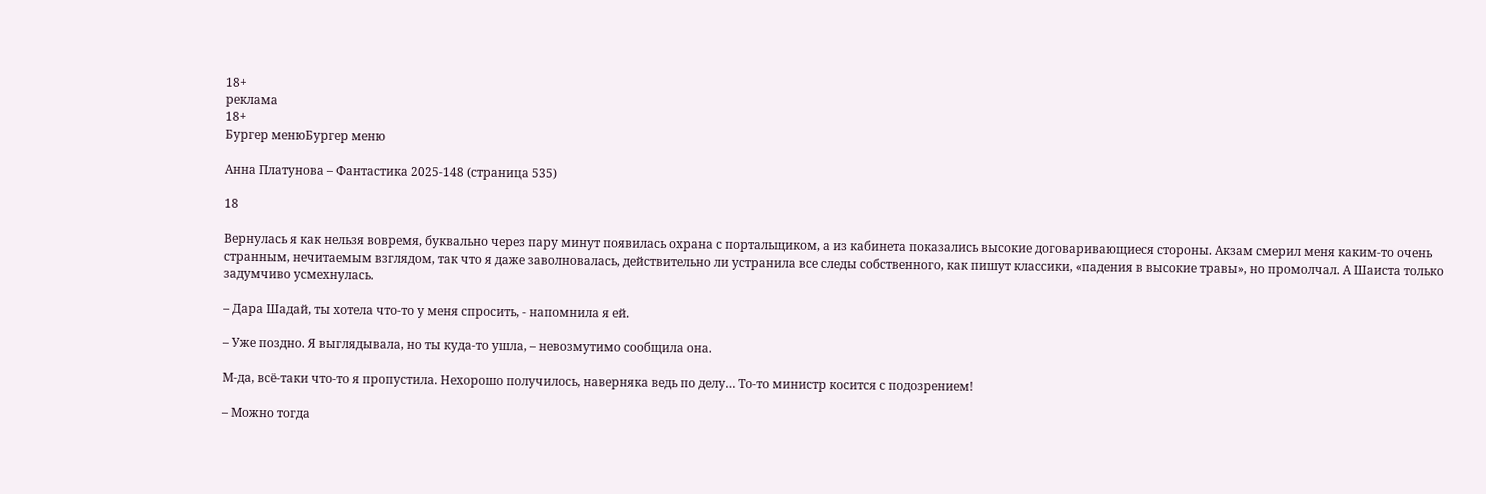18+
реклама
18+
Бургер менюБургер меню

Анна Платунова – Фантастика 2025-148 (страница 535)

18

Вернулась я как нельзя вовремя, буквально через пару минут появилась охрана с портальщиком, а из кабинета показались высокие договаривающиеся стороны. Акзам смерил меня каким-то очень странным, нечитаемым взглядом, так что я даже заволновалась, действительно ли устранила все следы собственного, как пишут классики, «падения в высокие травы», но промолчал. А Шаиста только задумчиво усмехнулась.

– Дара Шадай, ты хотела что-то у меня спросить, - напомнила я ей.

– Уже поздно. Я выглядывала, но ты куда-то ушла, – невозмутимо сообщила она.

М-да, всё-таки что-то я пропустила. Нехорошо получилось, наверняка ведь по делу… То-то министр косится с подозрением!

– Можно тогда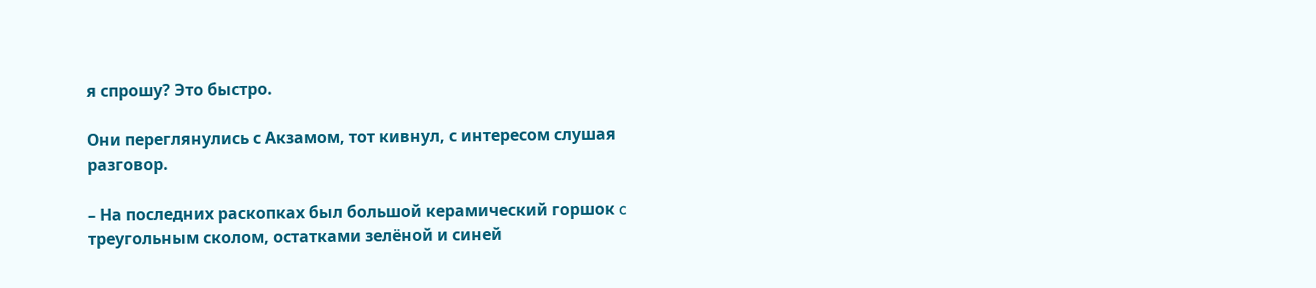я спрошу? Это быстро.

Они переглянулись с Акзамом, тот кивнул, с интересом слушая разговор.

– На последних раскопках был большой керамический горшок c треугольным сколом, остатками зелёной и синей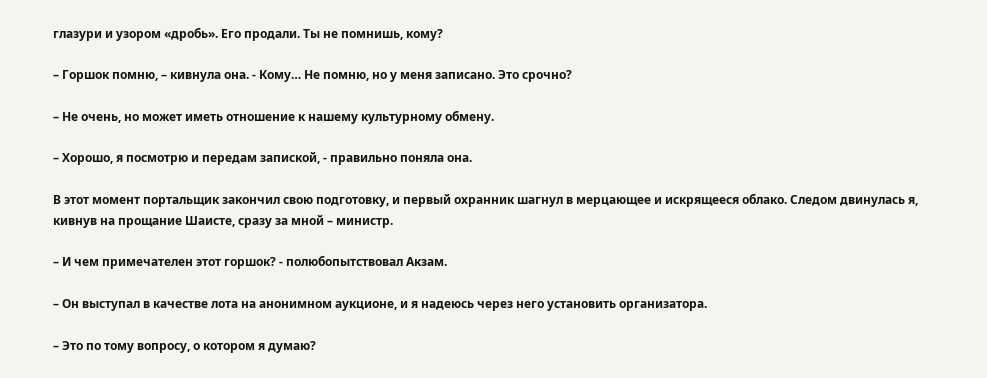глазури и узором «дробь». Его продали. Ты не помнишь, кому?

– Горшок помню, – кивнула она. - Кому… Не помню, но у меня записано. Это срочно?

– Не очень, но может иметь отношение к нашему культурному обмену.

– Хорошо, я посмотрю и передам запиской, - правильно поняла она.

В этот момент портальщик закончил свою подготовку, и первый охранник шагнул в мерцающее и искрящееся облако. Следом двинулась я, кивнув на прощание Шаисте, сразу за мной – министр.

– И чем примечателен этот горшок? - полюбопытствовал Акзам.

– Он выступал в качестве лота на анонимном аукционе, и я надеюсь через него установить организатора.

– Это по тому вопросу, о котором я думаю?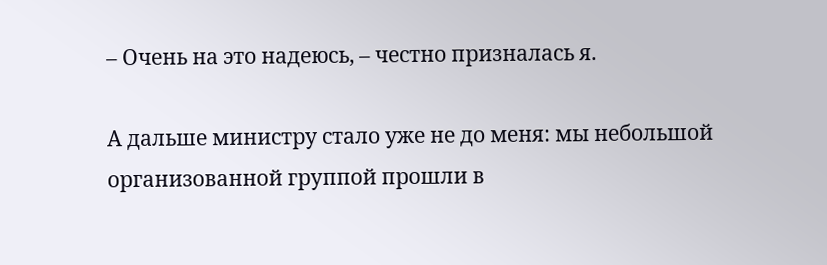– Очень на это надеюсь, – честно призналась я.

А дальше министру стало уже не до меня: мы небольшой организованной группой прошли в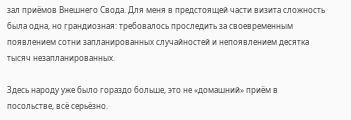зал приёмов Внешнего Свода. Для меня в предстоящей части визита сложность была одна, но грандиозная: требовалось проследить за своевременным появлением сотни запланированных случайностей и непоявлением десятка тысяч незапланированных.

Здесь народу уже было гораздо больше, это не «домашний» приём в посольстве, всё серьёзно.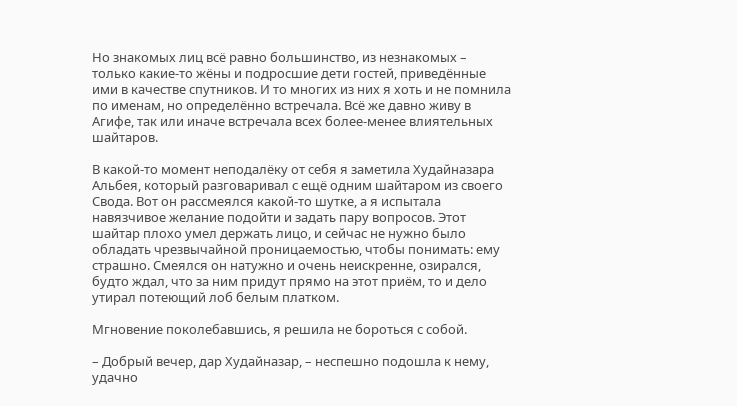Но знакомых лиц всё равно большинство, из незнакомых – только какие-то жёны и подросшие дети гостей, приведённые ими в качестве спутников. И то многих из них я хоть и не помнила по именам, но определённо встречала. Всё же давно живу в Αгифе, так или иначе встречала всех более-менее влиятельных шайтаров.

В какой-то момент неподалёку от себя я заметила Худайназара Альбея, который разговаривал с ещё одним шайтаром из своего Свода. Вот он рассмеялся какой-то шутке, а я испытала навязчивое желание подойти и задать пару вопросов. Этот шайтар плохо умел держать лицо, и сейчас не нужно было обладать чрезвычайной проницаемостью, чтобы понимать: ему страшно. Смеялся он натужно и очень неискренне, озирался, будто ждал, что за ним придут прямо на этот приём, то и дело утирал потеющий лоб белым платком.

Мгновение поколебавшись, я решила не бороться с собой.

– Добрый вечер, дар Худайназар, – неспешно подошла к нему, удачно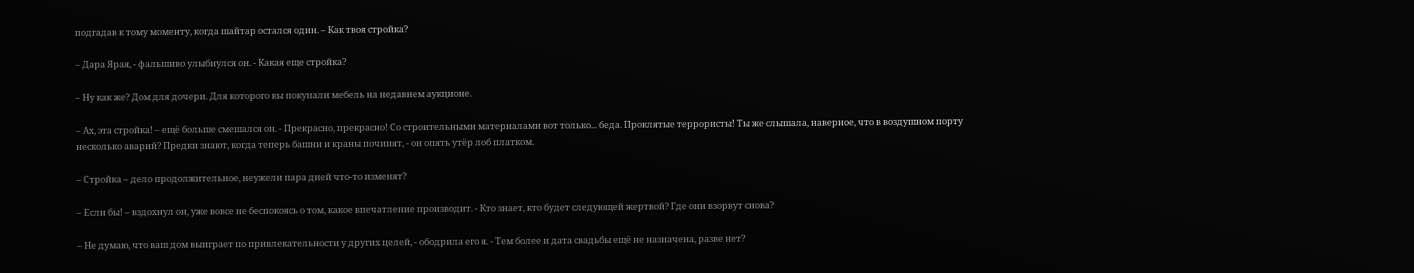подгадав к тому моменту, когда шайтар остался один. – Как твоя стройка?

– Дара Ярая, - фальшиво улыбнулся он. - Какая еще стройка?

– Ну как же? Дом для дочери. Для которого вы покупали мебель на недавнем аукционе.

– Ах, эта стройка! – ещё больше смешался он. - Прекрасно, прекрасно! Со строительными материалами вот только... беда. Проклятые террористы! Ты же слышала, наверное, что в воздушном порту несколько аварий? Предки знают, когда теперь башни и краны починят, - он опять утёр лоб платком.

– Стройка – дело продолжительное, неужели пара дней что-то изменят?

– Если бы! – вздохнул он, уже вовсе не беспокоясь о том, какое впечатление производит. - Кто знает, кто будет следующей жертвой? Где они взорвут снова?

– Не думаю, что ваш дом выиграет по привлекательности у других целей, - ободрила его я. - Тем более и дата свадьбы ещё не назначена, разве нет?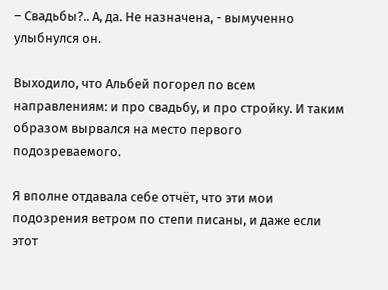– Свадьбы?.. А, да. Не назначена, - вымученно улыбнулся он.

Выходило, что Альбей погорел по всем направлениям: и про свадьбу, и про стройку. И таким образом вырвался на место первого подозреваемого.

Я вполне отдавала себе отчёт, что эти мои подозрения ветром по степи писаны, и даже если этот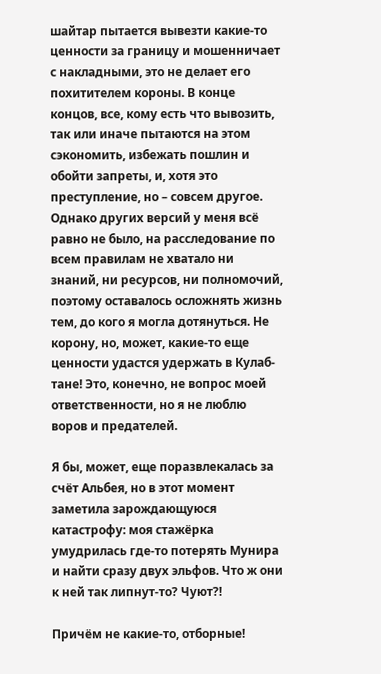шайтар пытается вывезти какие-то ценности за границу и мошенничает с накладными, это не делает его похитителем короны. В конце концов, все, кому есть что вывозить, так или иначе пытаются на этом сэкономить, избежать пошлин и обойти запреты, и, хотя это преступление, но – совсем другое. Однако других версий у меня всё равно не было, на расследование по всем правилам не хватало ни знаний, ни ресурсов, ни полномочий, поэтому оставалось осложнять жизнь тем, до кого я могла дотянуться. Не корону, но, может, какие-то еще ценности удастся удержать в Кулаб-тане! Это, конечно, не вопрос моей ответственности, но я не люблю воров и предателей.

Я бы, может, еще поразвлекалаcь за счёт Альбея, но в этот момент заметила зарождающуюся катастрофу: моя стажёрка умудрилась где-то потерять Мунира и найти сразу двух эльфов. Что ж они к ней так липнут-то? Чуют?!

Причём не какие-то, отборные!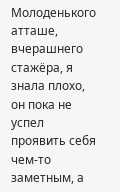Молоденького атташе, вчерашнего стажёра, я знала плохо, он пока не успел проявить себя чем-то заметным, а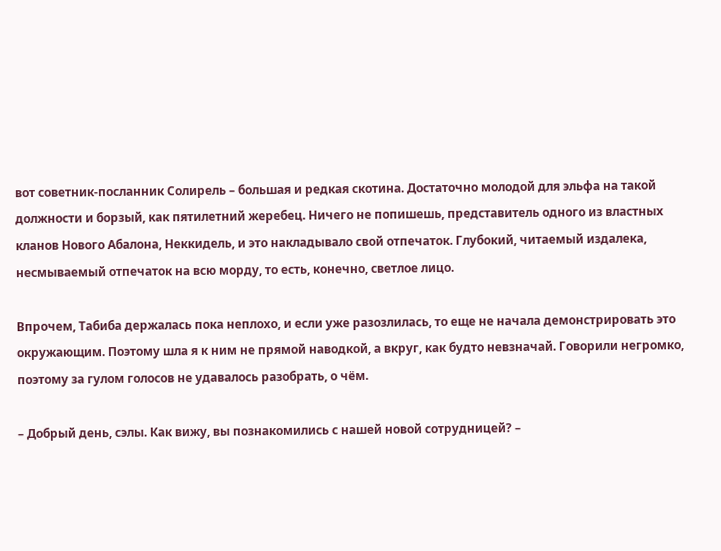вот советник-посланник Солирель – большая и редкая скотина. Достаточно молодой для эльфа на такой должности и борзый, как пятилетний жеребец. Ничего не попишешь, представитель одного из властных кланов Нового Абалона, Неккидель, и это накладывало свой отпечаток. Глубокий, читаемый издалека, несмываемый отпечаток на всю морду, то есть, конечно, светлое лицо.

Впрочем, Табиба держалась пока неплохо, и если уже разозлилась, то еще не начала демонстрировать это окружающим. Поэтому шла я к ним не прямой наводкой, а вкруг, как будто невзначай. Говорили негромко, поэтому за гулом голосов не удавалось разобрать, о чём.

– Добрый день, сэлы. Как вижу, вы познакомились с нашей новой сотрудницей? –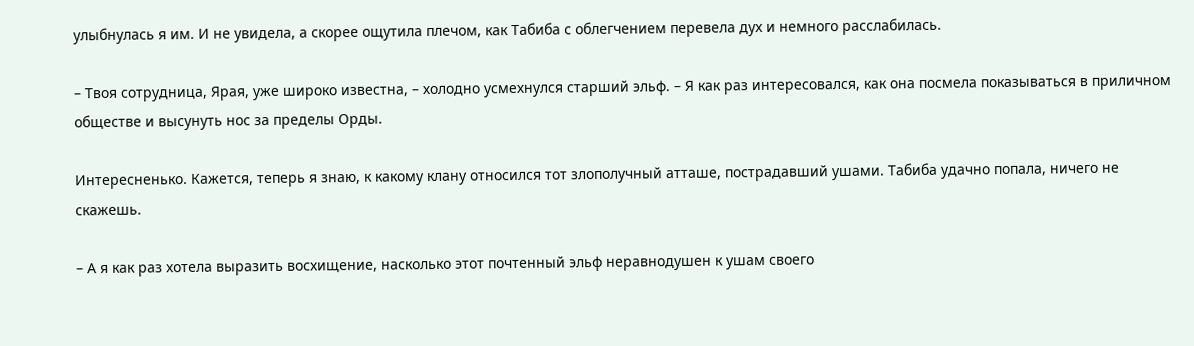улыбнулась я им. И не увидела, а скорее ощутила плечом, как Табиба с облегчением перевела дух и немного расслабилась.

– Твоя сотрудница, Ярая, уже широко известна, – холодно усмехнулся старший эльф. – Я как раз интересовался, как она посмела показываться в приличном обществе и высунуть нос за пределы Орды.

Интересненько. Кажется, теперь я знаю, к какому клану относился тот злополучный атташе, пострадавший ушами. Табиба удачно попала, ничего не скажешь.

– А я как раз хотела выразить восхищение, насколько этот почтенный эльф неравнодушен к ушам своего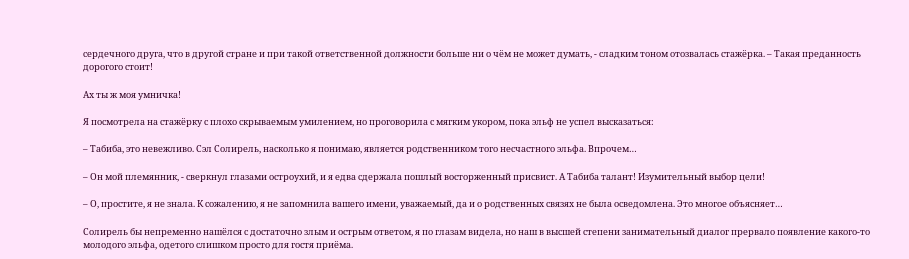сердечного друга, что в другой стране и при такой ответственной должности больше ни о чём не может думать, - сладким тоном отозвалась стажёрка. – Такая преданность дорогого стоит!

Ах ты ж моя умничка!

Я посмотрела на стажёрку с плохо скрываемым умилением, но проговорила с мягким укором, пока эльф не успел высказаться:

– Табиба, это невежливо. Сэл Солирель, насколько я понимаю, является родственником того несчастного эльфа. Впрочем…

– Он мой племянник, - сверкнул глазами остроухий, и я едва сдержала пошлый восторженный присвист. А Табиба талант! Изумительный выбор цели!

– О, простите, я не знала. К сожалению, я не запомнила вашего имени, уважаемый, да и о родственных связях не была осведомлена. Это многое объясняет…

Солирель бы непременно нашёлся с достаточно злым и острым ответом, я по глазам видела, но наш в высшей степени занимательный диалог прервало появление какого-то молодого эльфа, одетого слишком просто для гостя приёма.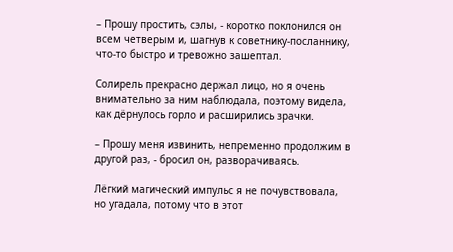– Прошу простить, сэлы, - коротко поклонился он всем четверым и, шагнув к советнику-посланнику, что-то быстро и тревожно зашептал.

Солирель прекрасно держал лицо, но я очень внимательно за ним наблюдала, поэтому видела, как дёрнулось горло и расширились зрачки.

– Прошу меня извинить, непременно продолжим в другой раз, - бросил он, разворачиваясь.

Лёгкий магический импульс я не почувствовала, но угадала, потому что в этот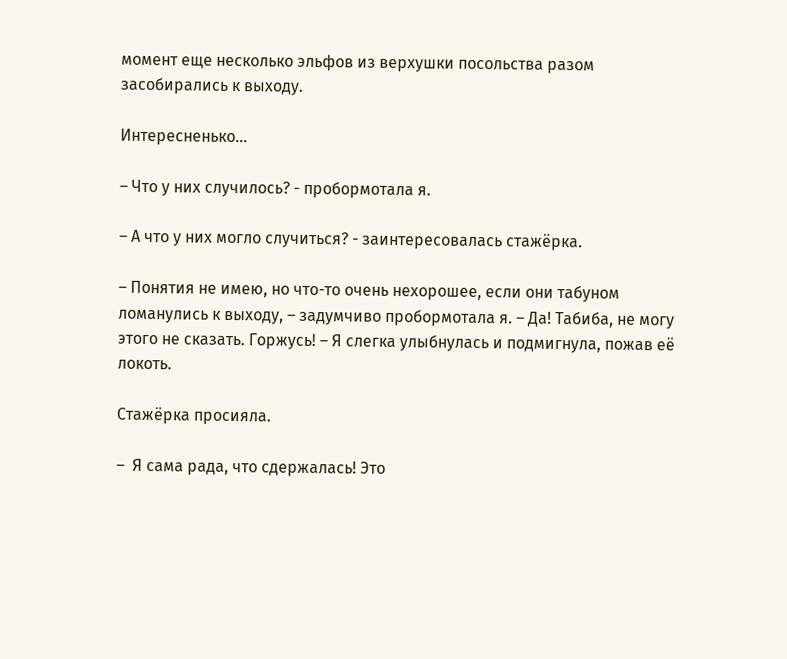момент еще несколько эльфов из верхушки посольства разом засобирались к выходу.

Интересненько…

– Что у них случилось? - пробормотала я.

– А что у них могло случиться? - заинтересовалась стажёрка.

– Понятия не имею, но что-то очень нехорошее, если они табуном ломанулись к выходу, – задумчиво пробормотала я. – Да! Табиба, не могу этого не сказать. Горжусь! – Я слегка улыбнулась и подмигнула, пожав её локоть.

Стажёрка просияла.

–  Я сама рада, что сдержалась! Это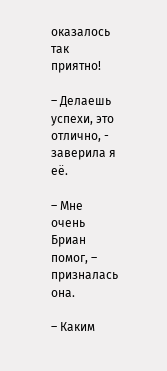оказалось так приятно!

– Делаешь успехи, это отлично, - заверила я её.

– Мне очень Бриан помог, – призналась она.

– Каким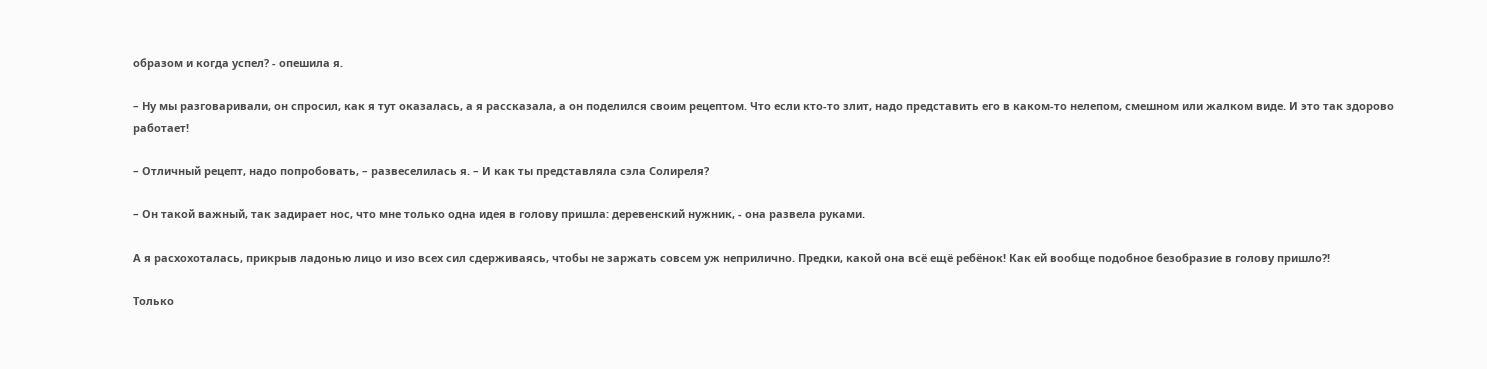образом и когда успел? - опешила я.

– Ну мы разговаривали, он спросил, как я тут оказалась, а я рассказала, а он поделился своим рецептом. Что если кто-то злит, надо представить его в каком-то нелепом, смешном или жалком виде. И это так здорово работает!

– Отличный рецепт, надо попробовать, – развеселилась я. – И как ты представляла сэла Солиреля?

– Он такой важный, так задирает нос, что мне только одна идея в голову пришла: деревенский нужник, - она развела руками.

А я расхохоталась, прикрыв ладонью лицо и изо всех сил сдерживаясь, чтобы не заржать совсем уж неприлично. Предки, какой она всё ещё ребёнок! Как ей вообще подобное безобразие в голову пришло?!

Только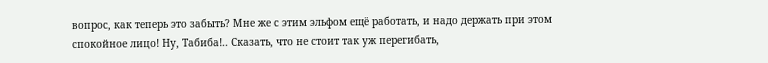вопрос, как теперь это забыть? Мне же с этим эльфом ещё работать, и надо держать при этом спокойное лицо! Ну, Табиба!.. Сказать, что не стоит так уж перегибать,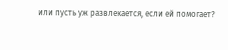или пусть уж развлекается, если ей помогает?